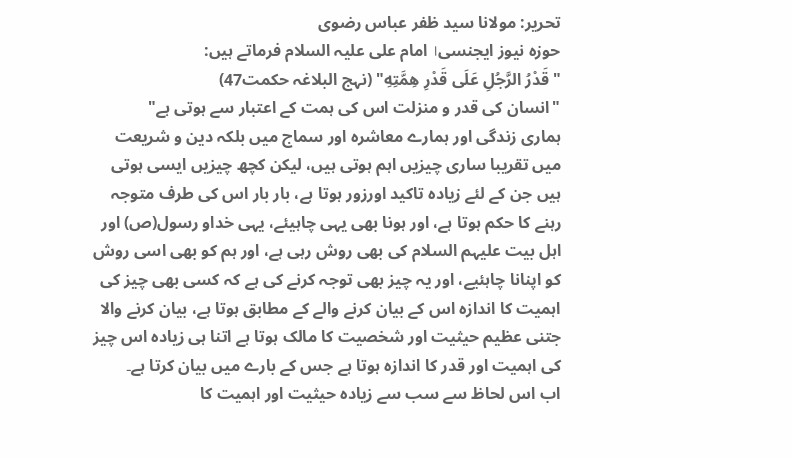تحریر: مولانا سید ظفر عباس رضوی
حوزہ نیوز ایجنسی। امام علی علیہ السلام فرماتے ہیں:
"قَدْرُ الرَّجُلِ عَلَی قَدْرِ هِمَّتِهِ" (نہج البلاغہ حکمت47)
"انسان کی قدر و منزلت اس کی ہمت کے اعتبار سے ہوتی ہے"
ہماری زندگی اور ہمارے معاشرہ اور سماج میں بلکہ دین و شریعت میں تقریبا ساری چیزیں اہم ہوتی ہیں، لیکن کچھ چیزیں ایسی ہوتی ہیں جن کے لئے زیادہ تاکید اورزور ہوتا ہے، بار بار اس کی طرف متوجہ رہنے کا حکم ہوتا ہے، اور ہونا بھی یہی چاہیئے، یہی خداو رسول(ص) اور اہل بیت علیہم السلام کی بھی روش رہی ہے، اور ہم کو بھی اسی روش کو اپنانا چاہئیے، اور یہ چیز بھی توجہ کرنے کی ہے کہ کسی بھی چیز کی اہمیت کا اندازہ اس کے بیان کرنے والے کے مطابق ہوتا ہے، بیان کرنے والا جتنی عظیم حیثیت اور شخصیت کا مالک ہوتا ہے اتنا ہی زیادہ اس چیز کی اہمیت اور قدر کا اندازہ ہوتا ہے جس کے بارے میں بیان کرتا ہے۔
اب اس لحاظ سے سب سے زیادہ حیثیت اور اہمیت کا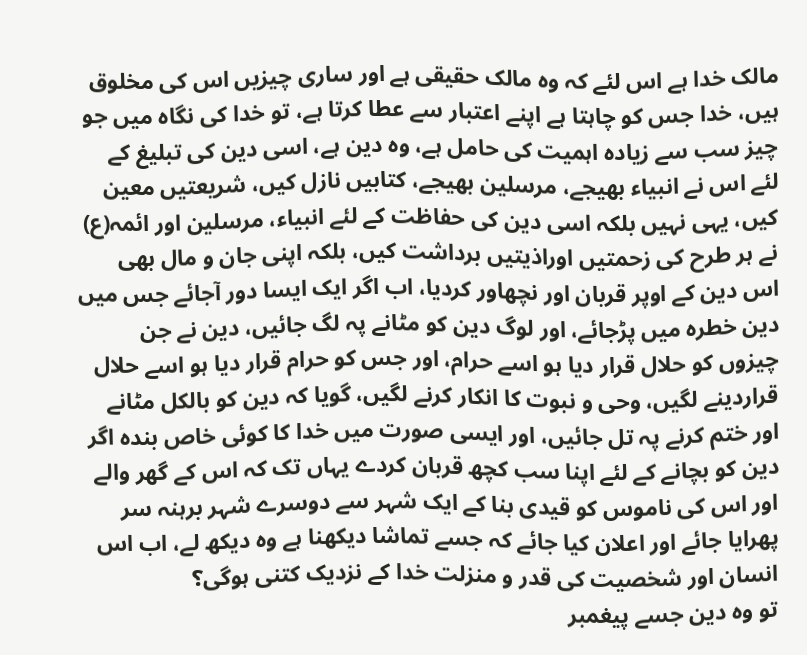مالک خدا ہے اس لئے کہ وہ مالک حقیقی ہے اور ساری چیزیں اس کی مخلوق ہیں، خدا جس کو چاہتا ہے اپنے اعتبار سے عطا کرتا ہے، تو خدا کی نگاہ میں جو چیز سب سے زیادہ اہمیت کی حامل ہے، وہ دین ہے، اسی دین کی تبلیغ کے لئے اس نے انبیاء بھیجے، مرسلین بھیجے، کتابیں نازل کیں، شریعتیں معین کیں، یہی نہیں بلکہ اسی دین کی حفاظت کے لئے انبیاء، مرسلین اور ائمہ(ع) نے ہر طرح کی زحمتیں اوراذیتیں برداشت کیں، بلکہ اپنی جان و مال بھی اس دین کے اوپر قربان اور نچھاور کردیا، اب اگر ایک ایسا دور آجائے جس میں دین خطرہ میں پڑجائے، اور لوگ دین کو مٹانے پہ لگ جائیں، دین نے جن چیزوں کو حلال قرار دیا ہو اسے حرام، اور جس کو حرام قرار دیا ہو اسے حلال قراردینے لگیں، وحی و نبوت کا انکار کرنے لگیں، گویا کہ دین کو بالکل مٹانے اور ختم کرنے پہ تل جائیں، اور ایسی صورت میں خدا کا کوئی خاص بندہ اگر دین کو بچانے کے لئے اپنا سب کچھ قربان کردے یہاں تک کہ اس کے گھر والے اور اس کی ناموس کو قیدی بنا کے ایک شہر سے دوسرے شہر برہنہ سر پھرایا جائے اور اعلان کیا جائے کہ جسے تماشا دیکھنا ہے وہ دیکھ لے، اب اس انسان اور شخصیت کی قدر و منزلت خدا کے نزدیک کتنی ہوگی؟
تو وہ دین جسے پیغمبر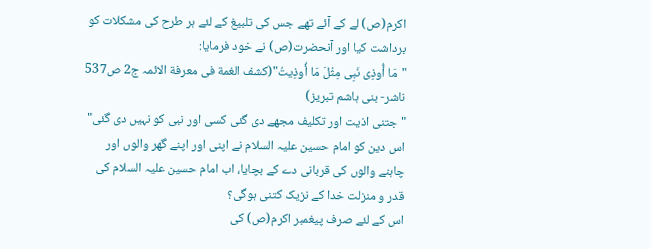اکرم(ص) لے کے آئے تھے جس کی تلبیغ کے لئے ہر طرح کی مشکلات کو برداشت کیا اور آنحضرت(ص) نے خود فرمایا:
"مَا أُوذِی نَبِی مِثْلَ مَا أُوذِیتُ"(کشف الغمة فی معرفة الائمہ ج2 ص537 ناشر- بنی ہاشم تبریز)
"جتنی اذیت اور تکلیف مجھے دی گئی کسی اور نبی کو نہیں دی گئی"
اس دین کو امام حسین علیہ السلام نے اپنی اور اپنے گھر والوں اور چاہنے والوں کی قربانی دے کے بچایا، اب امام حسین علیہ السلام کی قدر و منزلت خدا کے نزیک کتنی ہوگی؟
اس کے لئے صرف پیغمبر اکرم(ص) کی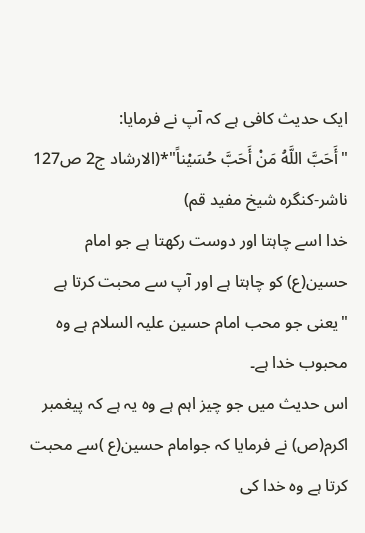ایک حدیث کافی ہے کہ آپ نے فرمایا:
"أَحَبَّ اللَّهُ مَنْ أَحَبَّ حُسَيْناً"*(الارشاد ج2 ص127 ناشر-کنگرہ شیخ مفید قم)
خدا اسے چاہتا اور دوست رکھتا ہے جو امام حسین(ع) کو چاہتا ہے اور آپ سے محبت کرتا ہے "یعنی جو محب امام حسین علیہ السلام ہے وہ محبوب خدا ہے۔
اس حدیث میں جو چیز اہم ہے وہ یہ ہے کہ پیغمبر اکرم(ص) نے فرمایا کہ جوامام حسین(ع )سے محبت کرتا ہے وہ خدا کی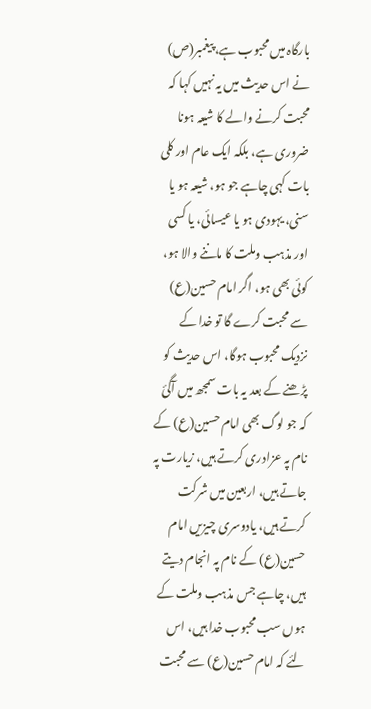بارگاہ میں محبوب ہے، پیغمبر(ص) نے اس حدیث میں یہ نہیں کہا کہ محبت کرنے والے کا شیعہ ہونا ضروری ہے، بلکہ ایک عام اور کلی بات کہی چاہے جو ہو، شیعہ ہو یا سنی، یہودی ہو یا عیسائی، یا کسی اور مذہب وملت کا ماننے والا ہو، کوئی بھی ہو، اگر امام حسین(ع) سے محبت کرے گا تو خدا کے نزدیک محبوب ہوگا، اس حدیث کو پڑھنے کے بعد یہ بات سمجھ میں آگئ کہ جو لوگ بھی امام حسین(ع) کے نام پہ عزادری کرتے ہیں، زیارت پہ جاتے ہیں، اربعین میں شرکت کرتے ہیں، یادوسری چیزیں امام حسین(ع) کے نام پہ انجام دیتے ہیں، چاہے جس مذہب وملت کے ہوں سب محبوب خدا ہیں، اس لئے کہ امام حسین(ع) سے محبت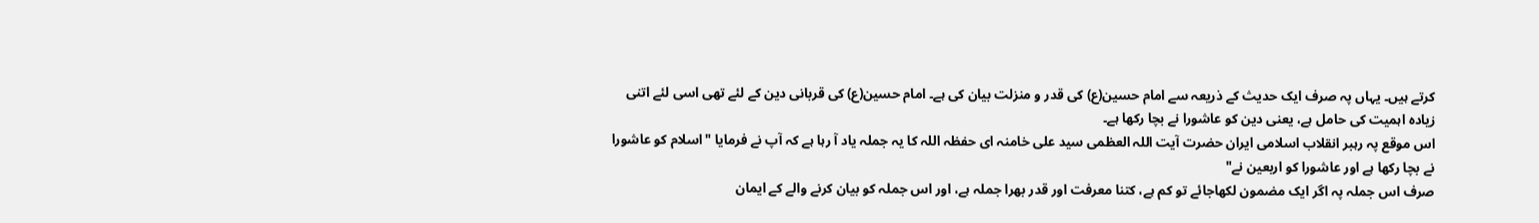کرتے ہیں۔ یہاں پہ صرف ایک حدیث کے ذریعہ سے امام حسین(ع) کی قدر و منزلت بیان کی ہے۔ امام حسین(ع) کی قربانی دین کے لئے تھی اسی لئے اتنی زیادہ اہمیت کی حامل ہے، یعنی دین کو عاشورا نے بچا رکھا ہے۔
اس موقع پہ رہبر انقلاب اسلامی ایران حضرت آیت اللہ العظمی سید علی خامنہ ای حفظہ اللہ کا یہ جملہ یاد آ رہا ہے کہ آپ نے فرمایا "اسلام کو عاشورا نے بچا رکھا ہے اور عاشورا کو اربعین نے"
صرف اس جملہ پہ اگر ایک مضمون لکھاجائے تو کم ہے، کتنا معرفت اور قدر بھرا جملہ ہے، اور اس جملہ کو بیان کرنے والے کے ایمان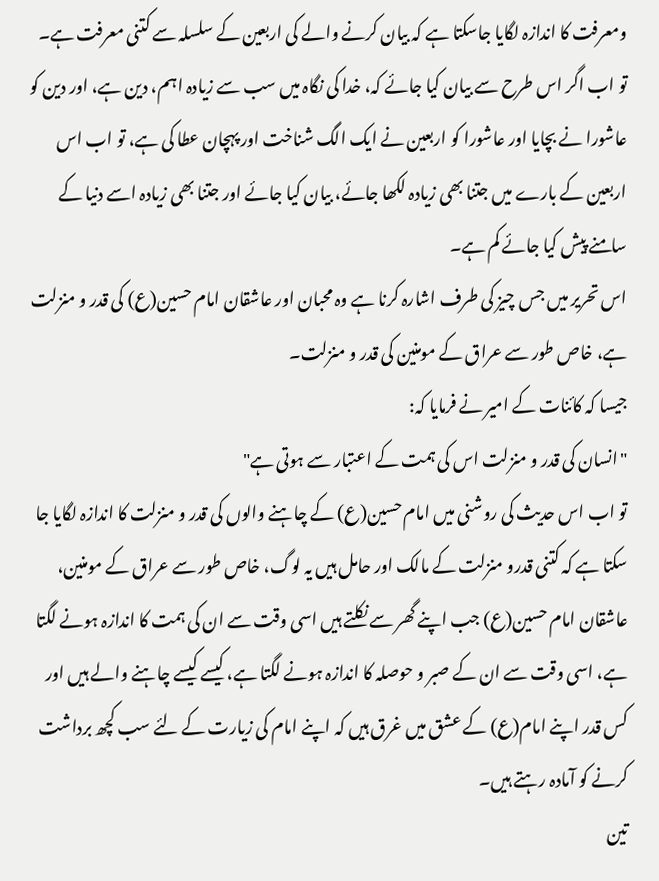ومعرفت کا اندازہ لگایا جاسکتا ہے کہ بیان کرنے والے کی اربعین کے سلسلہ سے کتنی معرفت ہے۔
تو اب اگر اس طرح سے بیان کیا جائے کہ، خدا کی نگاہ میں سب سے زیادہ اہم، دین ہے، اور دین کو عاشورا نے بچایا اور عاشورا کو اربعین نے ایک الگ شناخت اور پہچان عطا کی ہے، تو اب اس اربعین کے بارے میں جتنا بھی زیادہ لکھا جائے، بیان کیا جائے اور جتنا بھی زیادہ اسے دنیا کے سامنے پیش کیا جائے کم ہے۔
اس تحریر میں جس چیز کی طرف اشارہ کرنا ہے وہ محبان اور عاشقان امام حسین(ع) کی قدر و منزلت ہے، خاص طور سے عراق کے مومنین کی قدر و منزلت۔
جیسا کہ کائنات کے امیر نے فرمایا کہ:
"انسان کی قدر و منزلت اس کی ہمت کے اعتبار سے ہوتی ہے"
تو اب اس حدیث کی روشنی میں امام حسین(ع) کے چاہنے والوں کی قدر و منزلت کا اندازہ لگایا جا سکتا ہے کہ کتنی قدرو منزلت کے مالک اور حامل ہیں یہ لوگ، خاص طور سے عراق کے مومنین، عاشقان امام حسین(ع) جب اپنے گھر سے نکلتے ہیں اسی وقت سے ان کی ہمت کا اندازہ ہونے لگتا ہے، اسی وقت سے ان کے صبر و حوصلہ کا اندازہ ہونے لگتا ہے، کیسے کیسے چاہنے والے ہیں اور کس قدر اپنے امام(ع) کے عشق میں غرق ہیں کہ اپنے امام کی زیارت کے لئے سب کچھ برداشت کرنے کو آمادہ رہتے ہیں۔
تین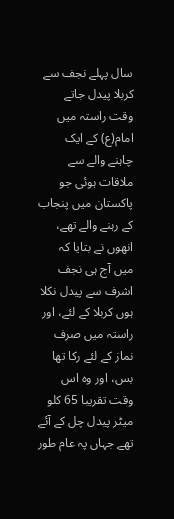سال پہلے نجف سے کربلا پیدل جاتے وقت راستہ میں امام(ع) کے ایک چاہنے والے سے ملاقات ہوئی جو پاکستان میں پنجاب کے رہنے والے تھے، انھوں نے بتایا کہ میں آج ہی نجف اشرف سے پیدل نکلا ہوں کربلا کے لئے، اور راستہ میں صرف نماز کے لئے رکا تھا بس، اور وہ اس وقت تقریبا 65 کلو میٹر پیدل چل کے آئے تھے جہاں پہ عام طور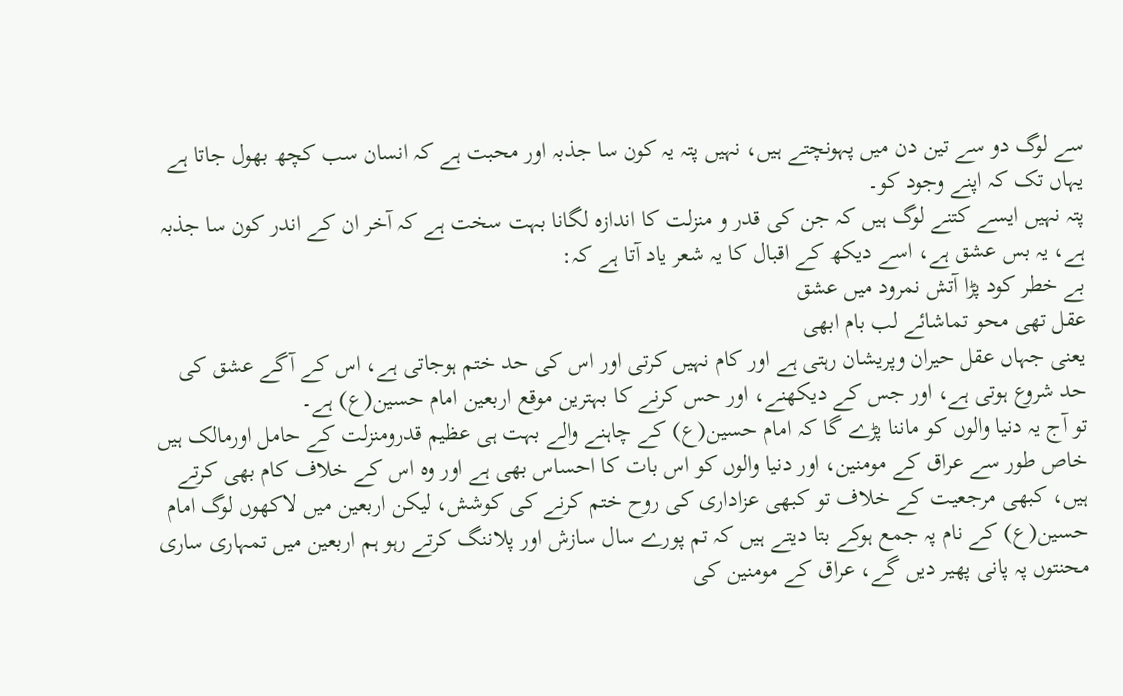سے لوگ دو سے تین دن میں پہونچتے ہیں، نہیں پتہ یہ کون سا جذبہ اور محبت ہے کہ انسان سب کچھ بھول جاتا ہے یہاں تک کہ اپنے وجود کو۔
پتہ نہیں ایسے کتنے لوگ ہیں کہ جن کی قدر و منزلت کا اندازہ لگانا بہت سخت ہے کہ آخر ان کے اندر کون سا جذبہ ہے، یہ بس عشق ہے، اسے دیکھ کے اقبال کا یہ شعر یاد آتا ہے کہ:
بے خطر کود پڑا آتش نمرود میں عشق
عقل تھی محو تماشائے لب بام ابھی
یعنی جہاں عقل حیران وپریشان رہتی ہے اور کام نہیں کرتی اور اس کی حد ختم ہوجاتی ہے، اس کے آگے عشق کی حد شروع ہوتی ہے، اور جس کے دیکھنے، اور حس کرنے کا بہترین موقع اربعین امام حسین(ع) ہے۔
تو آج یہ دنیا والوں کو ماننا پڑے گا کہ امام حسین(ع) کے چاہنے والے بہت ہی عظیم قدرومنزلت کے حامل اورمالک ہیں خاص طور سے عراق کے مومنین، اور دنیا والوں کو اس بات کا احساس بھی ہے اور وہ اس کے خلاف کام بھی کرتے ہیں، کبھی مرجعیت کے خلاف تو کبھی عزاداری کی روح ختم کرنے کی کوشش، لیکن اربعین میں لاکھوں لوگ امام حسین(ع) کے نام پہ جمع ہوکے بتا دیتے ہیں کہ تم پورے سال سازش اور پلاننگ کرتے رہو ہم اربعین میں تمہاری ساری محنتوں پہ پانی پھیر دیں گے، عراق کے مومنین کی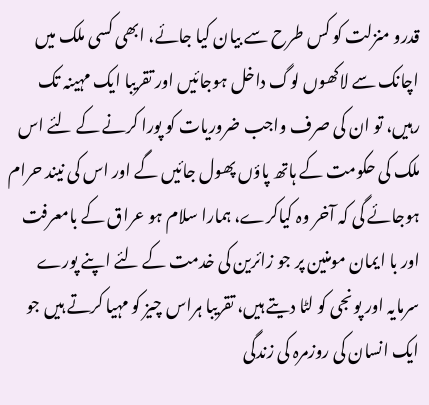قدرو منزلت کو کس طرح سے بیان کیا جائے، ابھی کسی ملک میں اچانک سے لاکھوں لوگ داخل ہوجائیں اور تقریبا ایک مہینہ تک رہیں، تو ان کی صرف واجب ضروریات کو پورا کرنے کے لئے اس ملک کی حکومت کے ہاتھ پاؤں پھول جائیں گے اور اس کی نیند حرام ہوجائے گی کہ آخر وہ کیاکرے، ہمارا سلام ہو عراق کے بامعرفت اور با ایمان مومنین پر جو زائرین کی خدمت کے لئے اپنے پورے سرمایہ اور پونجی کو لٹا دیتے ہیں، تقریبا ہراس چیز کو مہیا کرتے ہیں جو ایک انسان کی روزمرہ کی زندگی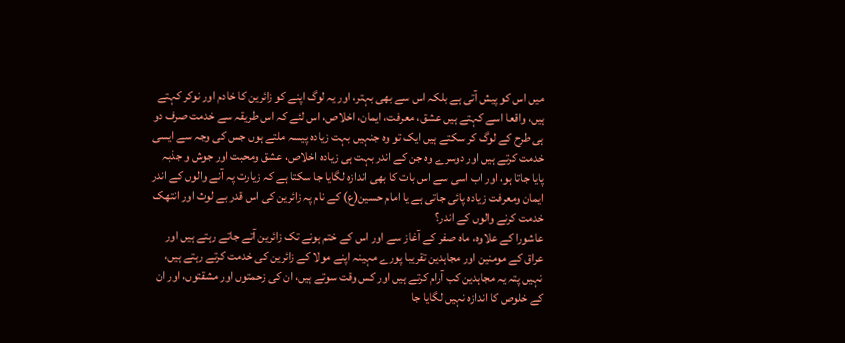میں اس کو پیش آتی ہے بلکہ اس سے بھی بہتر، اور یہ لوگ اپنے کو زائرین کا خادم اور نوکر کہتے ہیں، واقعا اسے کہتے ہیں عشق، معرفت، ایمان، اخلاص، اس لئے کہ اس طریقہ سے خدمت صرف دو ہی طرح کے لوگ کر سکتے ہیں ایک تو وہ جنہیں بہت زیادہ پیسہ ملتے ہوں جس کی وجہ سے ایسی خدمت کرتے ہیں اور دوسرے وہ جن کے اندر بہت ہی زیادہ اخلاص، عشق ومحبت اور جوش و جذبہ پایا جاتا ہو، اور اب اسی سے اس بات کا بھی اندازہ لگایا جا سکتا ہے کہ زیارت پہ آنے والوں کے اندر ایمان ومعرفت زیادہ پائی جاتی ہے یا امام حسین(ع) کے نام پہ زائرین کی اس قدر بے لوث اور انتھک خدمت کرنے والوں کے اندر؟
عاشورا کے علاوہ، ماہ صفر کے آغاز سے اور اس کے ختم ہونے تک زائرین آتے جاتے رہتے ہیں اور عراق کے مومنین اور مجاہدین تقریبا پورے مہینہ اپنے مولا کے زائرین کی خدمت کرتے رہتے ہیں، نہیں پتہ یہ مجاہدین کب آرام کرتے ہیں اور کس وقت سوتے ہیں، ان کی زحمتوں اور مشقتوں، اور ان کے خلوص کا اندازہ نہیں لگایا جا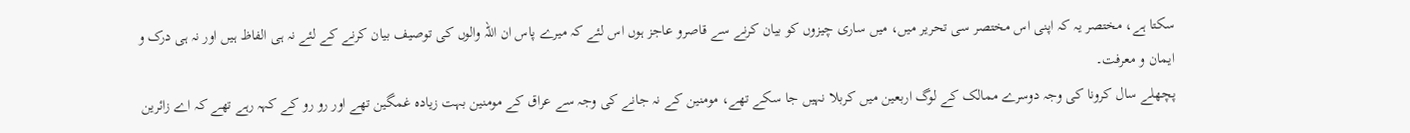سکتا ہے، مختصر یہ کہ اپنی اس مختصر سی تحریر میں، میں ساری چیزوں کو بیان کرنے سے قاصرو عاجز ہوں اس لئے کہ میرے پاس ان اللہ والوں کی توصیف بیان کرنے کے لئے نہ ہی الفاظ ہیں اور نہ ہی درک و ایمان و معرفت۔
پچھلے سال کرونا کی وجہ دوسرے ممالک کے لوگ اربعین میں کربلا نہیں جا سکے تھے، مومنین کے نہ جانے کی وجہ سے عراق کے مومنین بہت زیادہ غمگین تھے اور رو رو کے کہہ رہے تھے کہ اے زائرین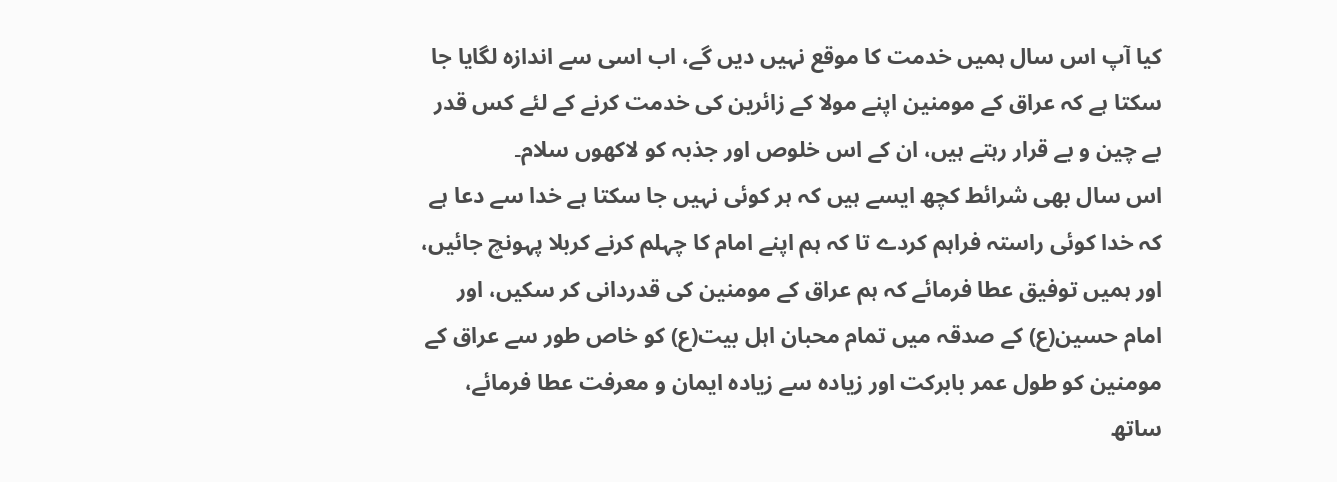کیا آپ اس سال ہمیں خدمت کا موقع نہیں دیں گے، اب اسی سے اندازہ لگایا جا سکتا ہے کہ عراق کے مومنین اپنے مولا کے زائرین کی خدمت کرنے کے لئے کس قدر بے چین و بے قرار رہتے ہیں، ان کے اس خلوص اور جذبہ کو لاکھوں سلام۔
اس سال بھی شرائط کچھ ایسے ہیں کہ ہر کوئی نہیں جا سکتا ہے خدا سے دعا ہے کہ خدا کوئی راستہ فراہم کردے تا کہ ہم اپنے امام کا چہلم کرنے کربلا پہونچ جائیں، اور ہمیں توفیق عطا فرمائے کہ ہم عراق کے مومنین کی قدردانی کر سکیں، اور امام حسین(ع) کے صدقہ میں تمام محبان اہل بیت(ع) کو خاص طور سے عراق کے مومنین کو طول عمر بابرکت اور زیادہ سے زیادہ ایمان و معرفت عطا فرمائے، ساتھ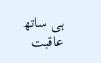ہی ساتھ عاقبت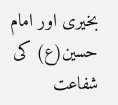بخیری اور امام حسین(ع) کی شفاعت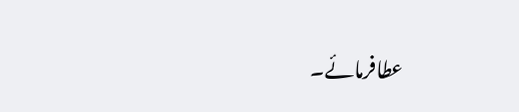عطافرمائے۔